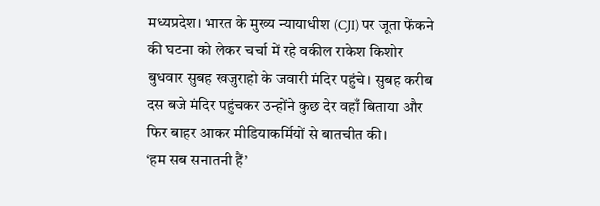मध्यप्रदेश। भारत के मुख्य न्यायाधीश (CJI) पर जूता फेंकने की घटना को लेकर चर्चा में रहे वकील राकेश किशोर बुधवार सुबह खजुराहो के जवारी मंदिर पहुंचे। सुबह करीब दस बजे मंदिर पहुंचकर उन्होंने कुछ देर वहाँ बिताया और फिर बाहर आकर मीडियाकर्मियों से बातचीत की।
‘हम सब सनातनी हैं’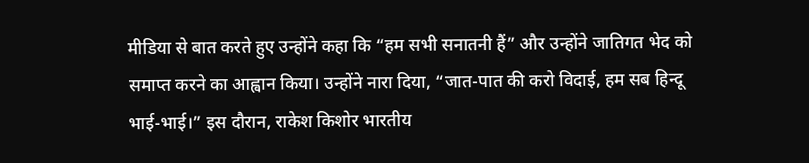मीडिया से बात करते हुए उन्होंने कहा कि “हम सभी सनातनी हैं” और उन्होंने जातिगत भेद को समाप्त करने का आह्वान किया। उन्होंने नारा दिया, “जात-पात की करो विदाई, हम सब हिन्दू भाई-भाई।” इस दौरान, राकेश किशोर भारतीय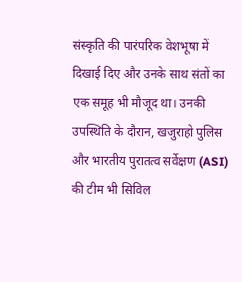संस्कृति की पारंपरिक वेशभूषा में दिखाई दिए और उनके साथ संतों का एक समूह भी मौजूद था। उनकी उपस्थिति के दौरान, खजुराहो पुलिस और भारतीय पुरातत्व सर्वेक्षण (ASI) की टीम भी सिविल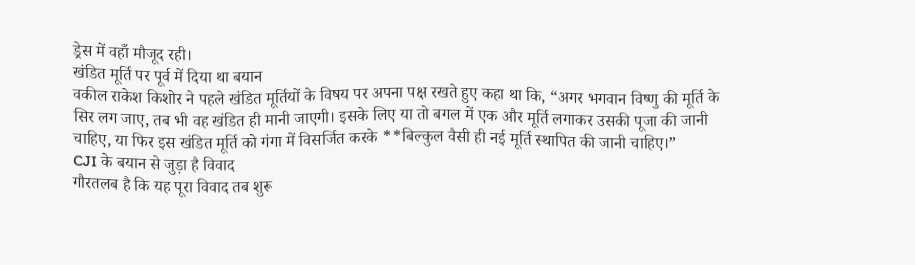ड्रेस में वहाँ मौजूद रही।
खंडित मूर्ति पर पूर्व में दिया था बयान
वकील राकेश किशोर ने पहले खंडित मूर्तियों के विषय पर अपना पक्ष रखते हुए कहा था कि, “अगर भगवान विष्णु की मूर्ति के सिर लग जाए, तब भी वह खंडित ही मानी जाएगी। इसके लिए या तो बगल में एक और मूर्ति लगाकर उसकी पूजा की जानी चाहिए, या फिर इस खंडित मूर्ति को गंगा में विसर्जित करके **बिल्कुल वैसी ही नई मूर्ति स्थापित की जानी चाहिए।”
CJI के बयान से जुड़ा है विवाद
गौरतलब है कि यह पूरा विवाद तब शुरू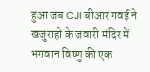हुआ जब CJI बीआर गवई ने खजुराहो के जवारी मंदिर में भगवान विष्णु की एक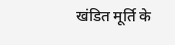खंडित मूर्ति के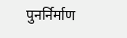पुनर्निर्माण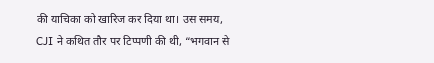की याचिका को खारिज कर दिया था। उस समय, CJI ने कथित तौर पर टिप्पणी की थी, “भगवान से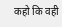कहो कि वही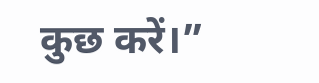कुछ करें।”